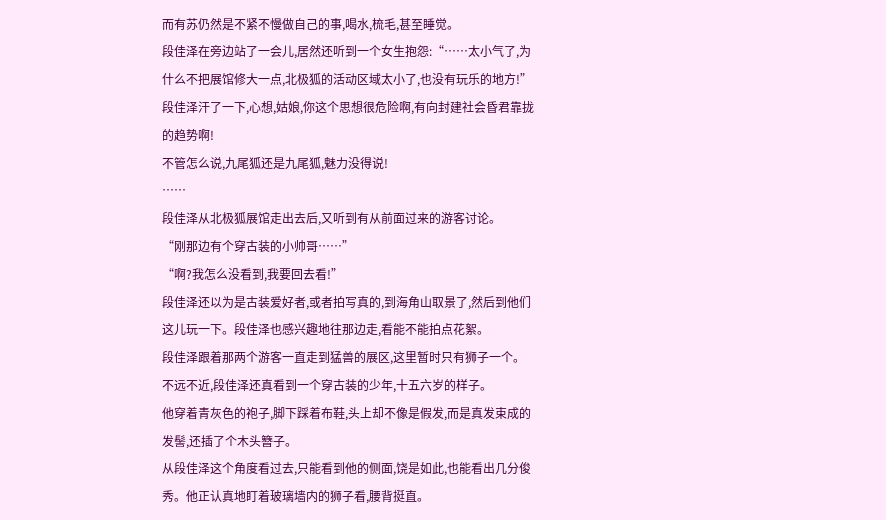而有苏仍然是不紧不慢做自己的事,喝水,梳毛,甚至睡觉。
段佳泽在旁边站了一会儿,居然还听到一个女生抱怨:“……太小气了,为什么不把展馆修大一点,北极狐的活动区域太小了,也没有玩乐的地方!”
段佳泽汗了一下,心想,姑娘,你这个思想很危险啊,有向封建社会昏君靠拢的趋势啊!
不管怎么说,九尾狐还是九尾狐,魅力没得说!
……
段佳泽从北极狐展馆走出去后,又听到有从前面过来的游客讨论。
“刚那边有个穿古装的小帅哥……”
“啊?我怎么没看到,我要回去看!”
段佳泽还以为是古装爱好者,或者拍写真的,到海角山取景了,然后到他们这儿玩一下。段佳泽也感兴趣地往那边走,看能不能拍点花絮。
段佳泽跟着那两个游客一直走到猛兽的展区,这里暂时只有狮子一个。
不远不近,段佳泽还真看到一个穿古装的少年,十五六岁的样子。
他穿着青灰色的袍子,脚下踩着布鞋,头上却不像是假发,而是真发束成的发髻,还插了个木头簪子。
从段佳泽这个角度看过去,只能看到他的侧面,饶是如此,也能看出几分俊秀。他正认真地盯着玻璃墙内的狮子看,腰背挺直。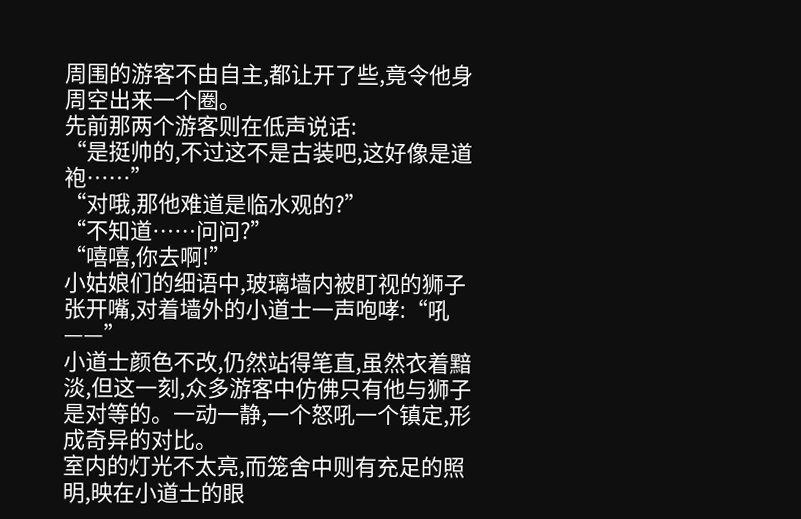周围的游客不由自主,都让开了些,竟令他身周空出来一个圈。
先前那两个游客则在低声说话:
“是挺帅的,不过这不是古装吧,这好像是道袍……”
“对哦,那他难道是临水观的?”
“不知道……问问?”
“嘻嘻,你去啊!”
小姑娘们的细语中,玻璃墙内被盯视的狮子张开嘴,对着墙外的小道士一声咆哮:“吼——”
小道士颜色不改,仍然站得笔直,虽然衣着黯淡,但这一刻,众多游客中仿佛只有他与狮子是对等的。一动一静,一个怒吼一个镇定,形成奇异的对比。
室内的灯光不太亮,而笼舍中则有充足的照明,映在小道士的眼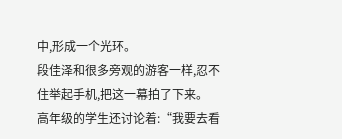中,形成一个光环。
段佳泽和很多旁观的游客一样,忍不住举起手机,把这一幕拍了下来。
高年级的学生还讨论着:“我要去看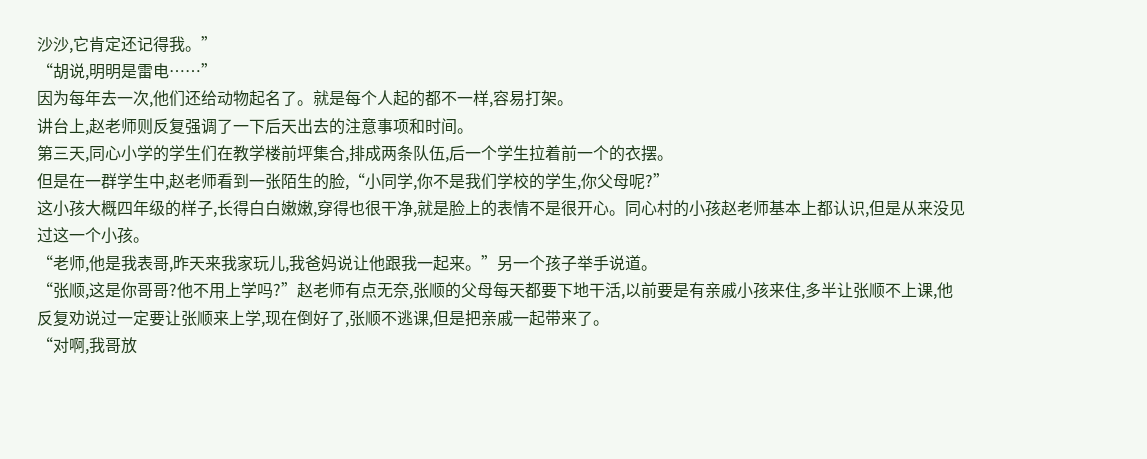沙沙,它肯定还记得我。”
“胡说,明明是雷电……”
因为每年去一次,他们还给动物起名了。就是每个人起的都不一样,容易打架。
讲台上,赵老师则反复强调了一下后天出去的注意事项和时间。
第三天,同心小学的学生们在教学楼前坪集合,排成两条队伍,后一个学生拉着前一个的衣摆。
但是在一群学生中,赵老师看到一张陌生的脸,“小同学,你不是我们学校的学生,你父母呢?”
这小孩大概四年级的样子,长得白白嫩嫩,穿得也很干净,就是脸上的表情不是很开心。同心村的小孩赵老师基本上都认识,但是从来没见过这一个小孩。
“老师,他是我表哥,昨天来我家玩儿,我爸妈说让他跟我一起来。”另一个孩子举手说道。
“张顺,这是你哥哥?他不用上学吗?”赵老师有点无奈,张顺的父母每天都要下地干活,以前要是有亲戚小孩来住,多半让张顺不上课,他反复劝说过一定要让张顺来上学,现在倒好了,张顺不逃课,但是把亲戚一起带来了。
“对啊,我哥放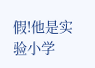假!他是实验小学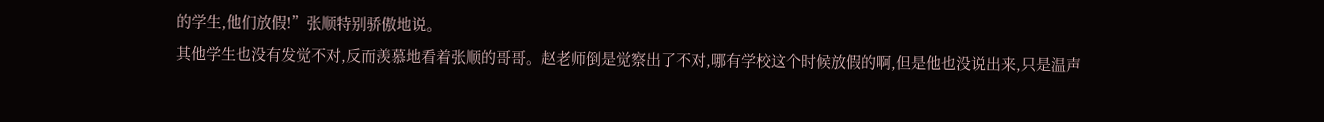的学生,他们放假!”张顺特别骄傲地说。
其他学生也没有发觉不对,反而羡慕地看着张顺的哥哥。赵老师倒是觉察出了不对,哪有学校这个时候放假的啊,但是他也没说出来,只是温声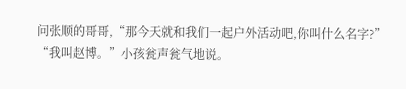问张顺的哥哥,“那今天就和我们一起户外活动吧,你叫什么名字?”
“我叫赵博。”小孩瓮声瓮气地说。